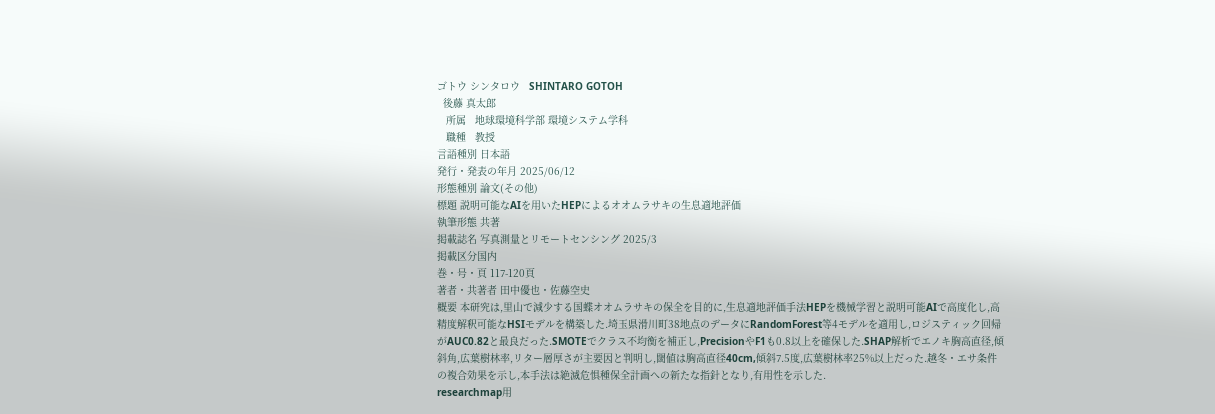ゴトウ シンタロウ   SHINTARO GOTOH
  後藤 真太郎
   所属   地球環境科学部 環境システム学科
   職種   教授
言語種別 日本語
発行・発表の年月 2025/06/12
形態種別 論文(その他)
標題 説明可能なAIを用いたHEPによるオオムラサキの生息適地評価
執筆形態 共著
掲載誌名 写真測量とリモートセンシング 2025/3
掲載区分国内
巻・号・頁 117-120頁
著者・共著者 田中優也・佐藤空史
概要 本研究は,里山で減少する国蝶オオムラサキの保全を目的に,生息適地評価手法HEPを機械学習と説明可能AIで高度化し,高精度解釈可能なHSIモデルを構築した.埼玉県滑川町38地点のデータにRandomForest等4モデルを適用し,ロジスティック回帰がAUC0.82と最良だった.SMOTEでクラス不均衡を補正し,PrecisionやF1も0.8以上を確保した.SHAP解析でエノキ胸高直径,傾斜角,広葉樹林率,リター層厚さが主要因と判明し,閾値は胸高直径40cm,傾斜7.5度,広葉樹林率25%以上だった.越冬・エサ条件の複合効果を示し,本手法は絶滅危惧種保全計画への新たな指針となり,有用性を示した.
researchmap用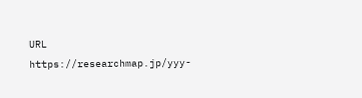URL https://researchmap.jp/yyy-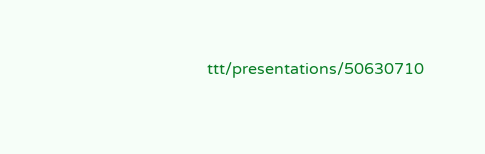ttt/presentations/50630710